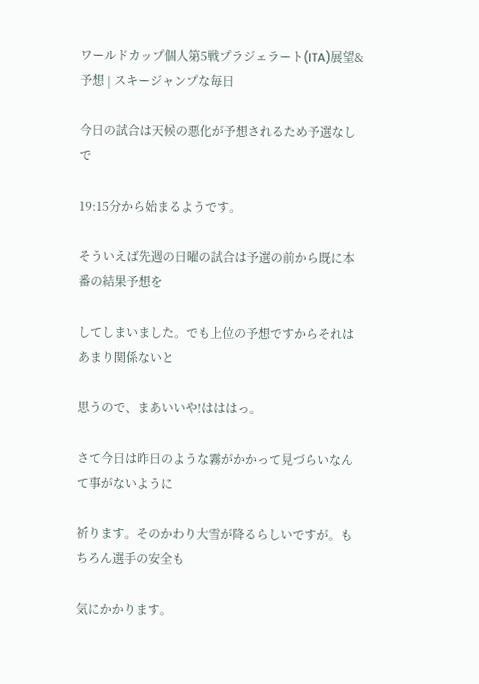ワールドカップ個人第5戦プラジェラート(ITA)展望&予想 | スキージャンプな毎日

今日の試合は天候の悪化が予想されるため予選なしで

19:15分から始まるようです。

そういえば先週の日曜の試合は予選の前から既に本番の結果予想を

してしまいました。でも上位の予想ですからそれはあまり関係ないと

思うので、まあいいや!はははっ。

さて今日は昨日のような霧がかかって見づらいなんて事がないように

祈ります。そのかわり大雪が降るらしいですが。もちろん選手の安全も

気にかかります。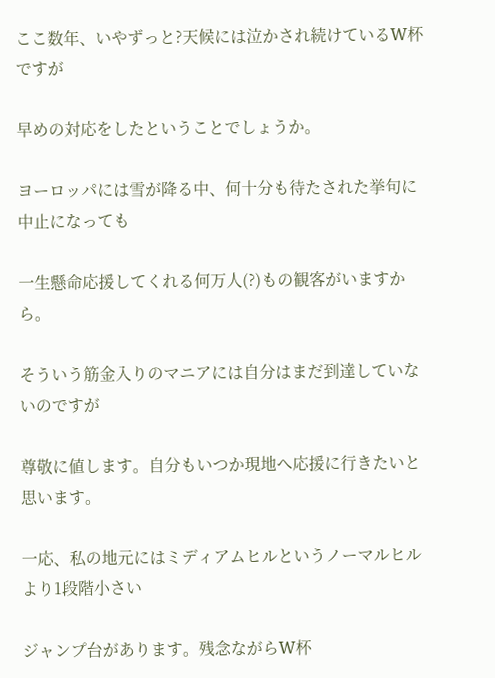ここ数年、いやずっと?天候には泣かされ続けているW杯ですが

早めの対応をしたということでしょうか。

ヨーロッパには雪が降る中、何十分も待たされた挙句に中止になっても

一生懸命応援してくれる何万人(?)もの観客がいますから。

そういう筋金入りのマニアには自分はまだ到達していないのですが

尊敬に値します。自分もいつか現地へ応援に行きたいと思います。

一応、私の地元にはミディアムヒルというノーマルヒルより1段階小さい

ジャンプ台があります。残念ながらW杯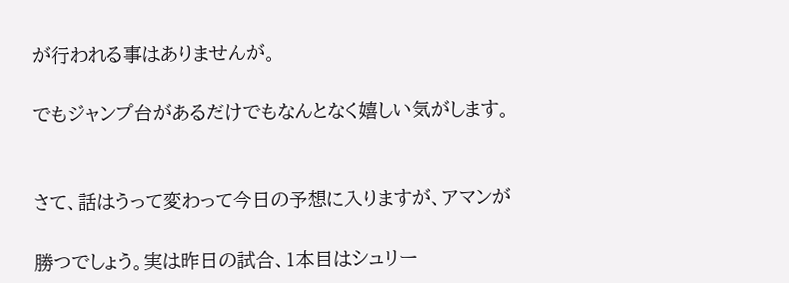が行われる事はありませんが。

でもジャンプ台があるだけでもなんとなく嬉しい気がします。


さて、話はうって変わって今日の予想に入りますが、アマンが

勝つでしょう。実は昨日の試合、1本目はシュリー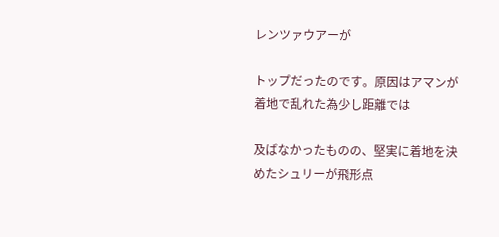レンツァウアーが

トップだったのです。原因はアマンが着地で乱れた為少し距離では

及ばなかったものの、堅実に着地を決めたシュリーが飛形点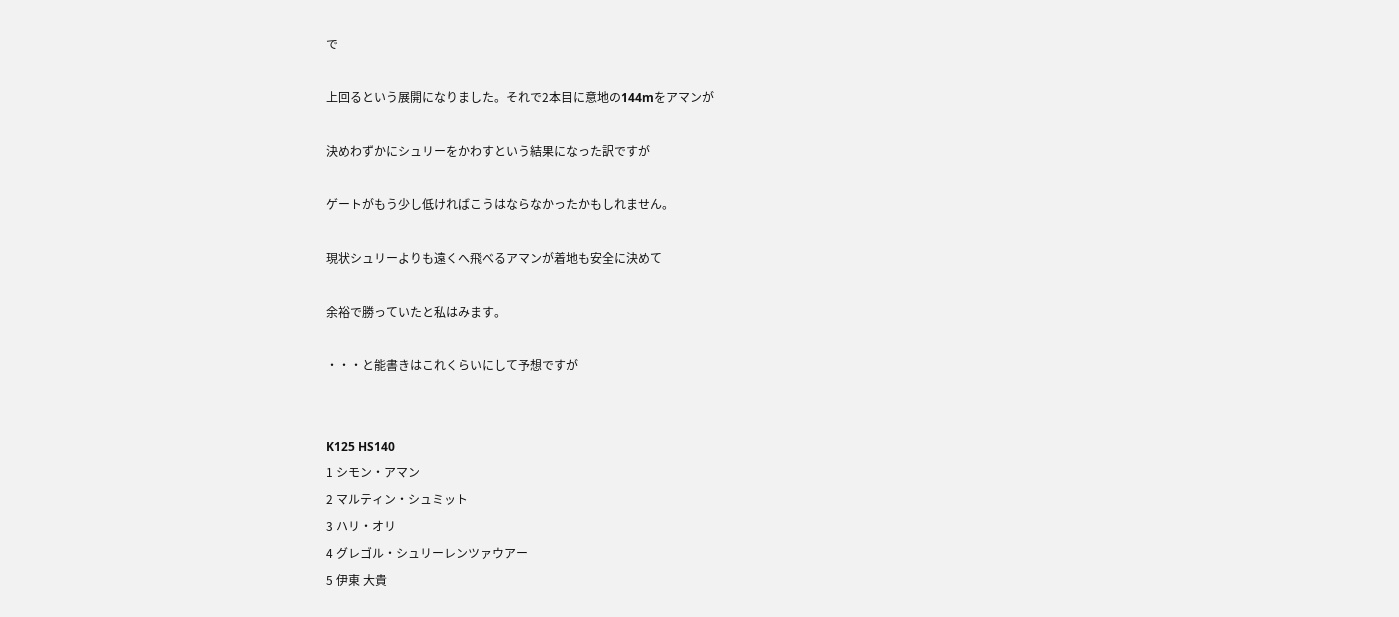で

上回るという展開になりました。それで2本目に意地の144mをアマンが

決めわずかにシュリーをかわすという結果になった訳ですが

ゲートがもう少し低ければこうはならなかったかもしれません。

現状シュリーよりも遠くへ飛べるアマンが着地も安全に決めて

余裕で勝っていたと私はみます。

・・・と能書きはこれくらいにして予想ですが


K125 HS140
1 シモン・アマン
2 マルティン・シュミット
3 ハリ・オリ
4 グレゴル・シュリーレンツァウアー
5 伊東 大貴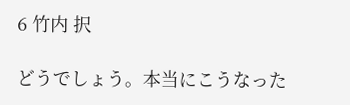6 竹内 択

どうでしょう。本当にこうなった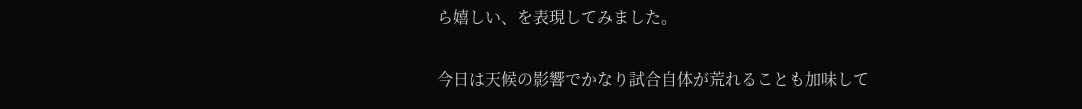ら嬉しい、を表現してみました。

今日は天候の影響でかなり試合自体が荒れることも加味して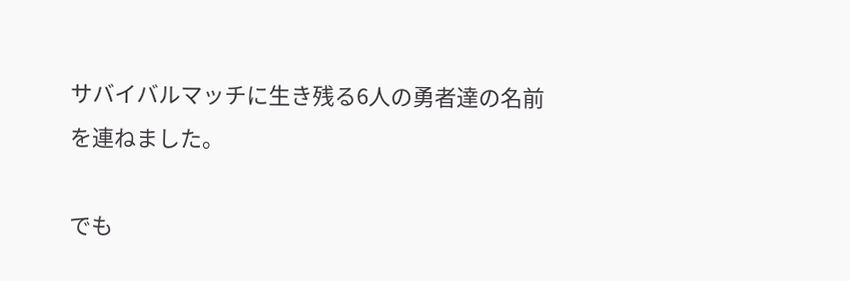サバイバルマッチに生き残る6人の勇者達の名前を連ねました。

でも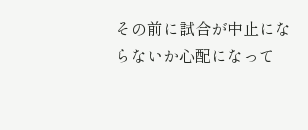その前に試合が中止にならないか心配になって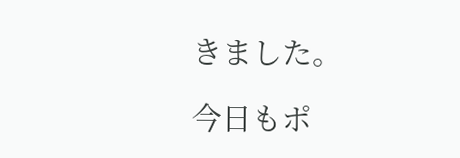きました。

今日もポ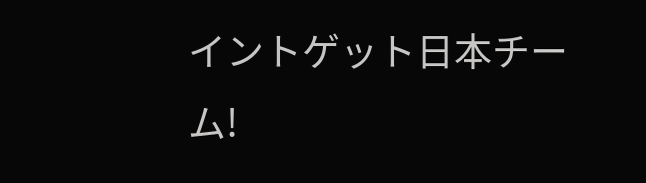イントゲット日本チーム!